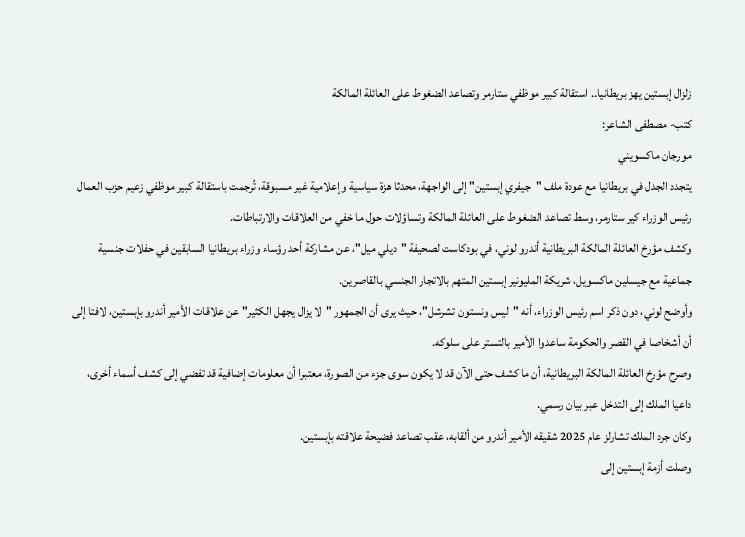زلزال إبستين يهز بريطانيا.. استقالة كبير موظفي ستارمر وتصاعد الضغوط على العائلة المالكة
كتب- مصطفى الشاعر:
مورجان ماكسويني
يتجدد الجدل في بريطانيا مع عودة ملف "جيفري إبستين" إلى الواجهة، محدثا هزة سياسية وإعلامية غير مسبوقة، تُرجمت باستقالة كبير موظفي زعيم حزب العمال رئيس الوزراء كير ستارمر، وسط تصاعد الضغوط على العائلة المالكة وتساؤلات حول ما خفي من العلاقات والارتباطات.
وكشف مؤرخ العائلة المالكة البريطانية أندرو لوني، في بودكاست لصحيفة "ديلي ميل"، عن مشاركة أحد رؤساء وزراء بريطانيا السابقين في حفلات جنسية جماعية مع جيسلين ماكسويل، شريكة المليونير إبستين المتهم بالاتجار الجنسي بالقاصرين.
وأوضح لوني، دون ذكر اسم رئيس الوزراء، أنه "ليس ونستون تشرشل"، حيث يرى أن الجمهور "لا يزال يجهل الكثير" عن علاقات الأمير أندرو بإبستين، لافتا إلى أن أشخاصا في القصر والحكومة ساعدوا الأمير بالتستر على سلوكه.
وصرح مؤرخ العائلة المالكة البريطانية، أن ما كشف حتى الآن قد لا يكون سوى جزء من الصورة، معتبرا أن معلومات إضافية قد تفضي إلى كشف أسماء أخرى، داعيا الملك إلى التدخل عبر بيان رسمي.
وكان جرد الملك تشارلز عام 2025 شقيقه الأمير أندرو من ألقابه، عقب تصاعد فضيحة علاقته بإبستين.
وصلت أزمة إبستين إلى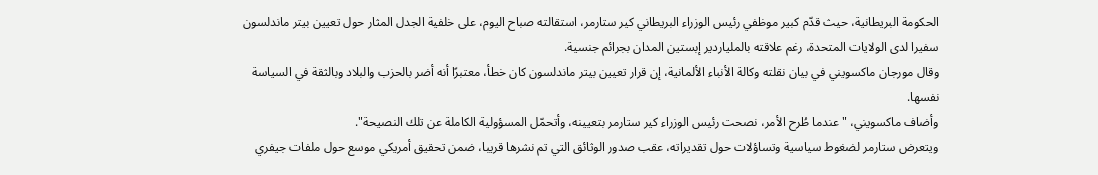الحكومة البريطانية، حيث قدّم كبير موظفي رئيس الوزراء البريطاني كير ستارمر، استقالته صباح اليوم، على خلفية الجدل المثار حول تعيين بيتر ماندلسون سفيرا لدى الولايات المتحدة، رغم علاقته بالملياردير إبستين المدان بجرائم جنسية.
وقال مورجان ماكسويني في بيان نقلته وكالة الأنباء الألمانية، إن قرار تعيين بيتر ماندلسون كان خطأ، معتبرًا أنه أضر بالحزب والبلاد وبالثقة في السياسة نفسها.
وأضاف ماكسويني، "عندما طُرح الأمر، نصحت رئيس الوزراء كير ستارمر بتعيينه، وأتحمّل المسؤولية الكاملة عن تلك النصيحة".
ويتعرض ستارمر لضغوط سياسية وتساؤلات حول تقديراته، عقب صدور الوثائق التي تم نشرها قريبا، ضمن تحقيق أمريكي موسع حول ملفات جيفري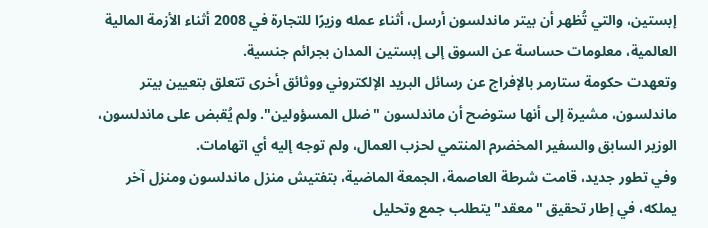إبستين، والتي تُظهر أن بيتر ماندلسون أرسل، أثناء عمله وزيرًا للتجارة في 2008 أثناء الأزمة المالية العالمية، معلومات حساسة عن السوق إلى إبستين المدان بجرائم جنسية.
وتعهدت حكومة ستارمر بالإفراج عن رسائل البريد الإلكتروني ووثائق أخرى تتعلق بتعيين بيتر ماندلسون، مشيرة إلى أنها ستوضح أن ماندلسون "ضلل المسؤولين". ولم يُقبض على ماندلسون، الوزير السابق والسفير المخضرم المنتمي لحزب العمال، ولم توجه إليه أي اتهامات.
وفي تطور جديد، قامت شرطة العاصمة، الجمعة الماضية، بتفتيش منزل ماندلسون ومنزل آخر يملكه، في إطار تحقيق "معقد" يتطلب جمع وتحليل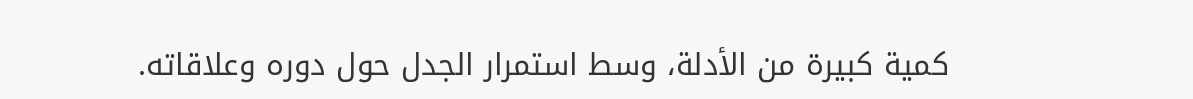كمية كبيرة من الأدلة، وسط استمرار الجدل حول دوره وعلاقاته.